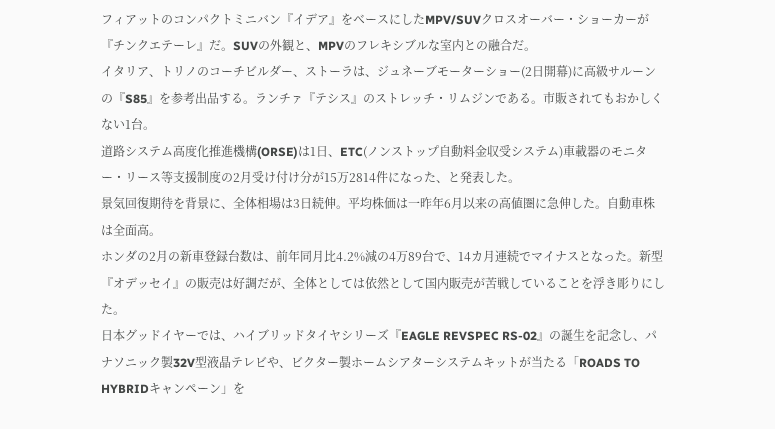フィアットのコンパクトミニバン『イデア』をベースにしたMPV/SUVクロスオーバー・ショーカーが『チンクエテーレ』だ。SUVの外観と、MPVのフレキシブルな室内との融合だ。
イタリア、トリノのコーチビルダー、ストーラは、ジュネーブモーターショー(2日開幕)に高級サルーンの『S85』を参考出品する。ランチァ『テシス』のストレッチ・リムジンである。市販されてもおかしくない1台。
道路システム高度化推進機構(ORSE)は1日、ETC(ノンストップ自動料金収受システム)車載器のモニター・リース等支援制度の2月受け付け分が15万2814件になった、と発表した。
景気回復期待を背景に、全体相場は3日続伸。平均株価は一昨年6月以来の高値圏に急伸した。自動車株は全面高。
ホンダの2月の新車登録台数は、前年同月比4.2%減の4万89台で、14カ月連続でマイナスとなった。新型『オデッセイ』の販売は好調だが、全体としては依然として国内販売が苦戦していることを浮き彫りにした。
日本グッドイヤーでは、ハイブリッドタイヤシリーズ『EAGLE REVSPEC RS-02』の誕生を記念し、パナソニック製32V型液晶テレビや、ビクター製ホームシアターシステムキットが当たる「ROADS TO HYBRIDキャンペーン」を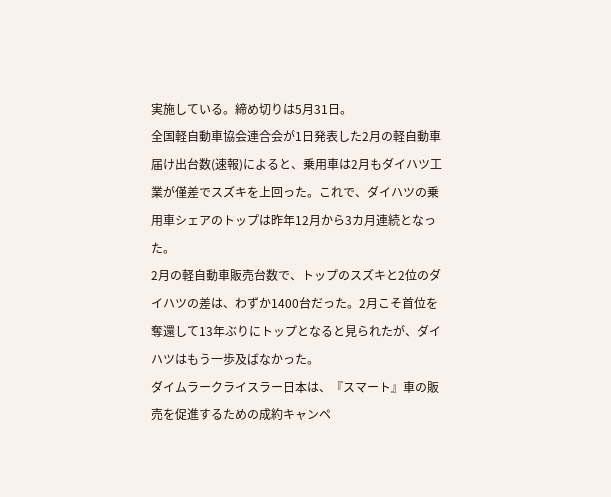実施している。締め切りは5月31日。
全国軽自動車協会連合会が1日発表した2月の軽自動車届け出台数(速報)によると、乗用車は2月もダイハツ工業が僅差でスズキを上回った。これで、ダイハツの乗用車シェアのトップは昨年12月から3カ月連続となった。
2月の軽自動車販売台数で、トップのスズキと2位のダイハツの差は、わずか1400台だった。2月こそ首位を奪還して13年ぶりにトップとなると見られたが、ダイハツはもう一歩及ばなかった。
ダイムラークライスラー日本は、『スマート』車の販売を促進するための成約キャンペ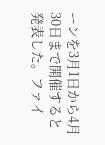ーンを3月1日から4月30日まで開催すると発表した。ファイ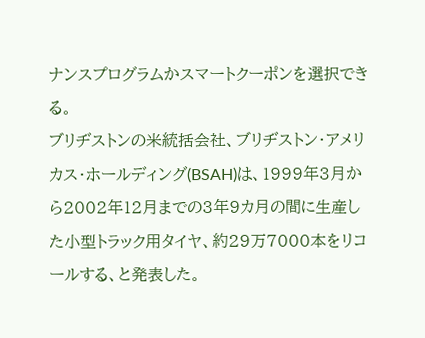ナンスプログラムかスマートクーポンを選択できる。
ブリヂストンの米統括会社、ブリヂストン・アメリカス・ホールディング(BSAH)は、1999年3月から2002年12月までの3年9カ月の間に生産した小型トラック用タイヤ、約29万7000本をリコールする、と発表した。